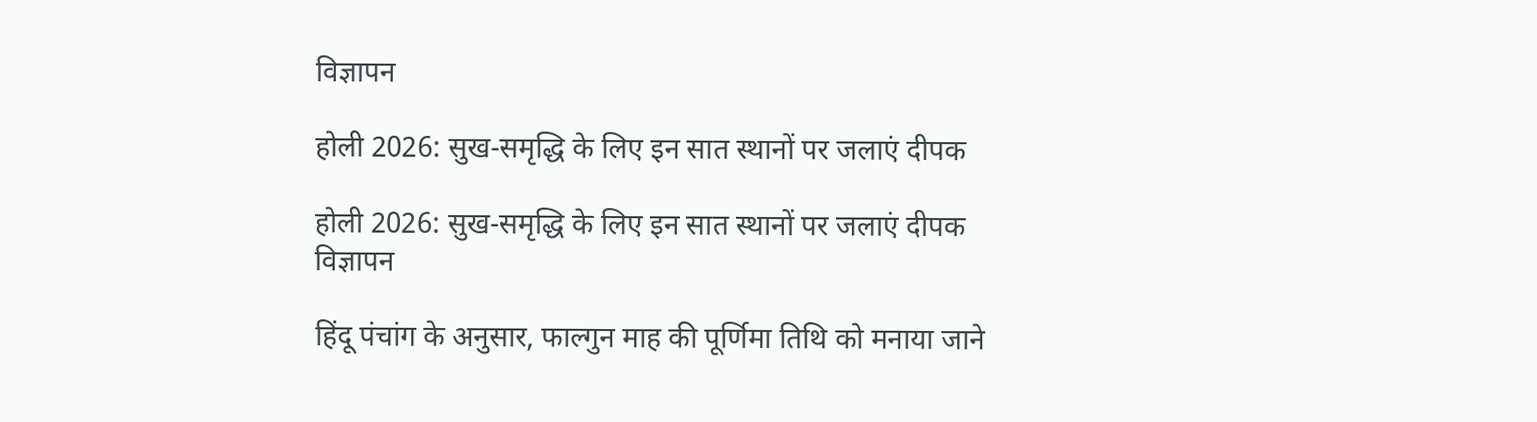विज्ञापन

होली 2026: सुख-समृद्धि के लिए इन सात स्थानों पर जलाएं दीपक

होली 2026: सुख-समृद्धि के लिए इन सात स्थानों पर जलाएं दीपक
विज्ञापन

हिंदू पंचांग के अनुसार, फाल्गुन माह की पूर्णिमा तिथि को मनाया जाने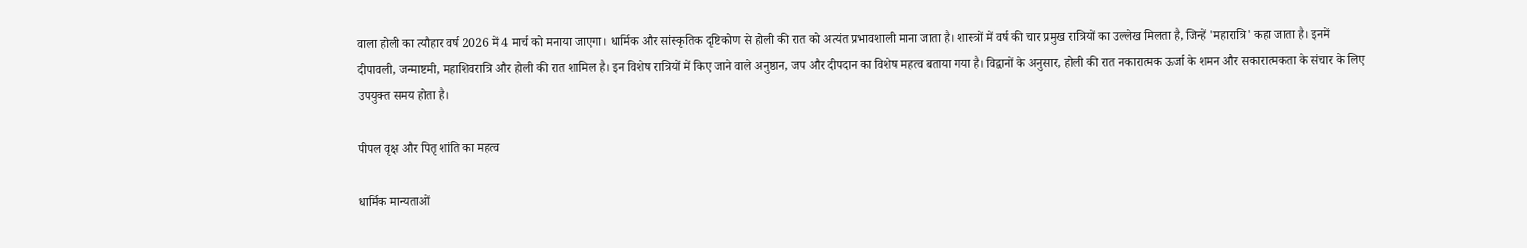वाला होली का त्यौहार वर्ष 2026 में 4 मार्च को मनाया जाएगा। धार्मिक और सांस्कृतिक दृष्टिकोण से होली की रात को अत्यंत प्रभावशाली माना जाता है। शास्त्रों में वर्ष की चार प्रमुख रात्रियों का उल्लेख मिलता है, जिन्हें 'महारात्रि' कहा जाता है। इनमें दीपावली, जन्माष्टमी, महाशिवरात्रि और होली की रात शामिल है। इन विशेष रात्रियों में किए जाने वाले अनुष्ठान, जप और दीपदान का विशेष महत्व बताया गया है। विद्वानों के अनुसार, होली की रात नकारात्मक ऊर्जा के शमन और सकारात्मकता के संचार के लिए उपयुक्त समय होता है।

पीपल वृक्ष और पितृ शांति का महत्व

धार्मिक मान्यताओं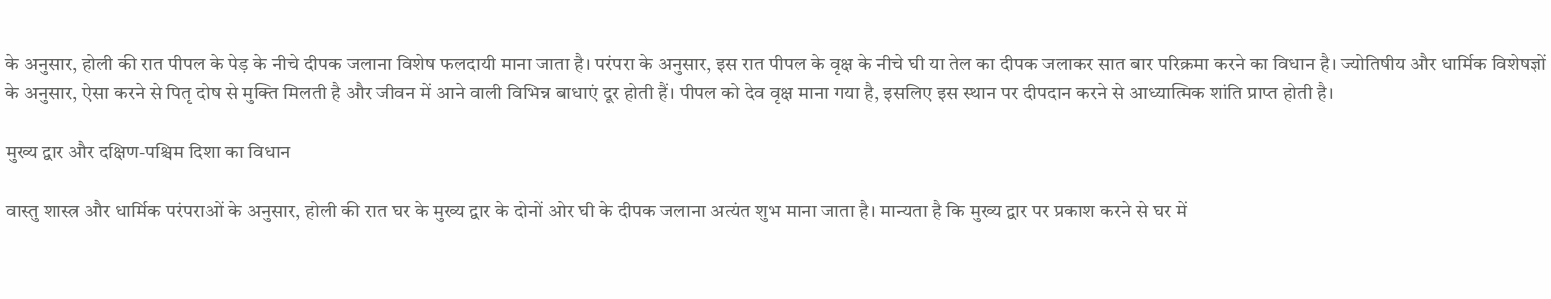के अनुसार, होली की रात पीपल के पेड़ के नीचे दीपक जलाना विशेष फलदायी माना जाता है। परंपरा के अनुसार, इस रात पीपल के वृक्ष के नीचे घी या तेल का दीपक जलाकर सात बार परिक्रमा करने का विधान है। ज्योतिषीय और धार्मिक विशेषज्ञों के अनुसार, ऐसा करने से पितृ दोष से मुक्ति मिलती है और जीवन में आने वाली विभिन्न बाधाएं दूर होती हैं। पीपल को देव वृक्ष माना गया है, इसलिए इस स्थान पर दीपदान करने से आध्यात्मिक शांति प्राप्त होती है।

मुख्य द्वार और दक्षिण-पश्चिम दिशा का विधान

वास्तु शास्त्र और धार्मिक परंपराओं के अनुसार, होली की रात घर के मुख्य द्वार के दोनों ओर घी के दीपक जलाना अत्यंत शुभ माना जाता है। मान्यता है कि मुख्य द्वार पर प्रकाश करने से घर में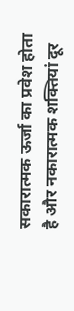सकारात्मक ऊर्जा का प्रवेश होता है और नकारात्मक शक्तियां दूर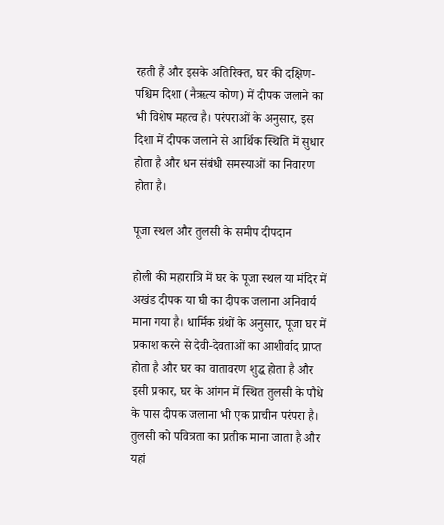रहती हैं और इसके अतिरिक्त, घर की दक्षिण-पश्चिम दिशा (नैऋत्य कोण) में दीपक जलाने का भी विशेष महत्व है। परंपराओं के अनुसार, इस दिशा में दीपक जलाने से आर्थिक स्थिति में सुधार होता है और धन संबंधी समस्याओं का निवारण होता है।

पूजा स्थल और तुलसी के समीप दीपदान

होली की महारात्रि में घर के पूजा स्थल या मंदिर में अखंड दीपक या घी का दीपक जलाना अनिवार्य माना गया है। धार्मिक ग्रंथों के अनुसार, पूजा घर में प्रकाश करने से देवी-देवताओं का आशीर्वाद प्राप्त होता है और घर का वातावरण शुद्ध होता है और इसी प्रकार, घर के आंगन में स्थित तुलसी के पौधे के पास दीपक जलाना भी एक प्राचीन परंपरा है। तुलसी को पवित्रता का प्रतीक माना जाता है और यहां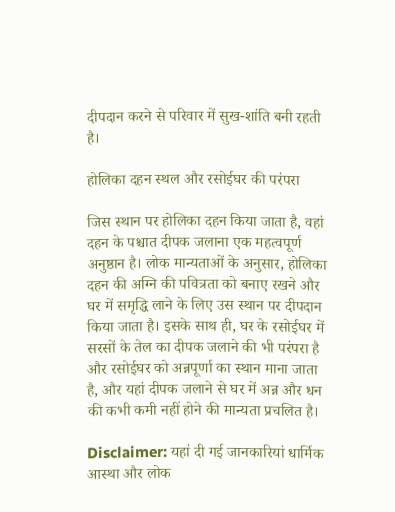दीपदान करने से परिवार में सुख-शांति बनी रहती है।

होलिका दहन स्थल और रसोईघर की परंपरा

जिस स्थान पर होलिका दहन किया जाता है, वहां दहन के पश्चात दीपक जलाना एक महत्वपूर्ण अनुष्ठान है। लोक मान्यताओं के अनुसार, होलिका दहन की अग्नि की पवित्रता को बनाए रखने और घर में समृद्धि लाने के लिए उस स्थान पर दीपदान किया जाता है। इसके साथ ही, घर के रसोईघर में सरसों के तेल का दीपक जलाने की भी परंपरा है और रसोईघर को अन्नपूर्णा का स्थान माना जाता है, और यहां दीपक जलाने से घर में अन्न और धन की कभी कमी नहीं होने की मान्यता प्रचलित है।

Disclaimer: यहां दी गई जानकारियां धार्मिक आस्था और लोक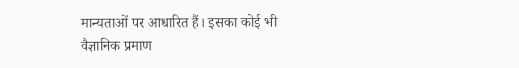मान्यताओं पर आधारित हैं। इसका कोई भी वैज्ञानिक प्रमाण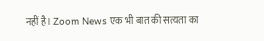नहीं है। Zoom News एक भी बात की सत्यता का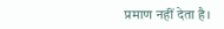प्रमाण नहीं देता है।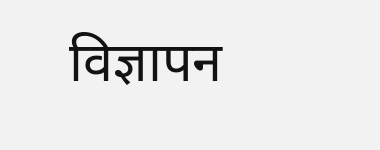विज्ञापन